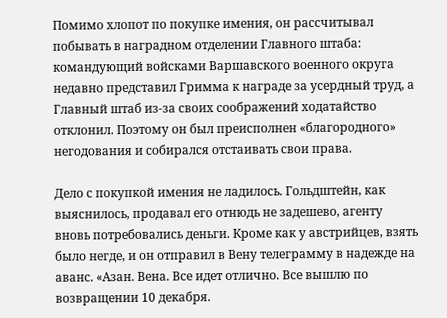Помимо хлопот по покупке имения, он рассчитывал побывать в наградном отделении Главного штаба: командующий войсками Варшавского военного округа недавно представил Гримма к награде за усердный труд, а Главный штаб из-за своих соображений ходатайство отклонил. Поэтому он был преисполнен «благородного» негодования и собирался отстаивать свои права.

Дело с покупкой имения не ладилось. Гольдштейн, как выяснилось, продавал его отнюдь не задешево, агенту вновь потребовались деньги. Кроме как у австрийцев, взять было негде, и он отправил в Вену телеграмму в надежде на аванс. «Азан. Вена. Все идет отлично. Все вышлю по возвращении 10 декабря.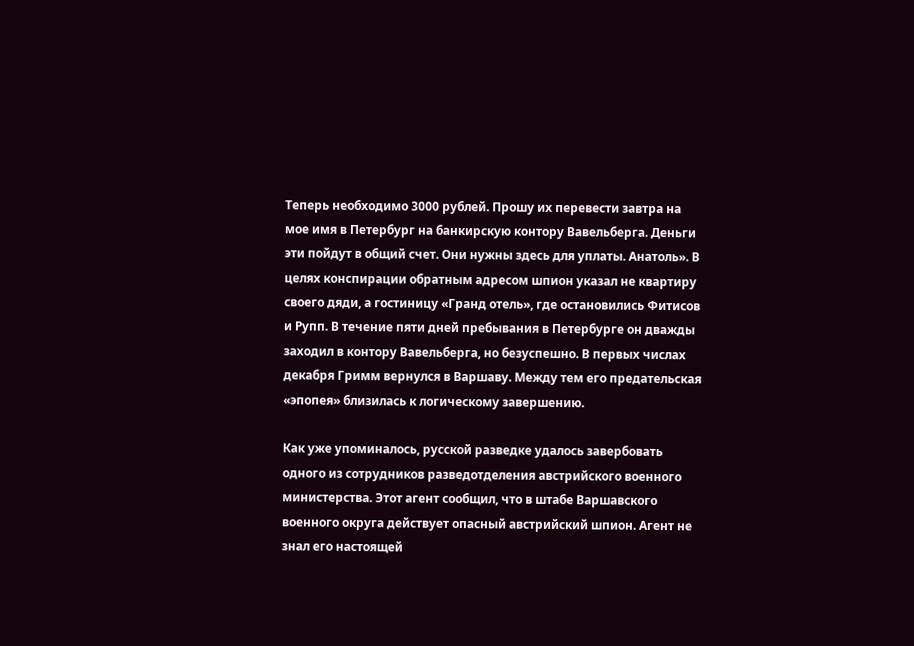Теперь необходимо 3000 рублей. Прошу их перевести завтра на мое имя в Петербург на банкирскую контору Вавельберга. Деньги эти пойдут в общий счет. Они нужны здесь для уплаты. Анатоль». В целях конспирации обратным адресом шпион указал не квартиру своего дяди, а гостиницу «Гранд отель», где остановились Фитисов и Рупп. В течение пяти дней пребывания в Петербурге он дважды заходил в контору Вавельберга, но безуспешно. В первых числах декабря Гримм вернулся в Варшаву. Между тем его предательская «эпопея» близилась к логическому завершению.

Как уже упоминалось, русской разведке удалось завербовать одного из сотрудников разведотделения австрийского военного министерства. Этот агент сообщил, что в штабе Варшавского военного округа действует опасный австрийский шпион. Агент не знал его настоящей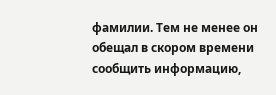фамилии. Тем не менее он обещал в скором времени сообщить информацию,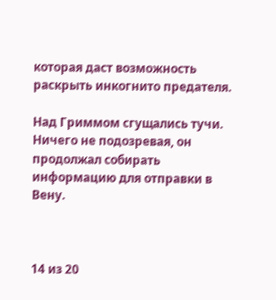которая даст возможность раскрыть инкогнито предателя.

Над Гриммом сгущались тучи. Ничего не подозревая, он продолжал собирать информацию для отправки в Вену.



14 из 20